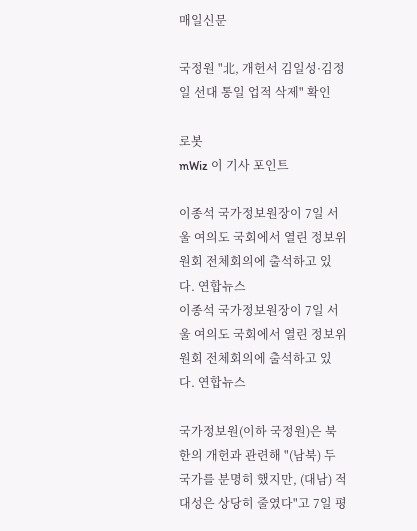매일신문

국정원 "北, 개헌서 김일성·김정일 선대 통일 업적 삭제" 확인

로봇
mWiz 이 기사 포인트

이종석 국가정보원장이 7일 서울 여의도 국회에서 열린 정보위원회 전체회의에 출석하고 있다. 연합뉴스
이종석 국가정보원장이 7일 서울 여의도 국회에서 열린 정보위원회 전체회의에 출석하고 있다. 연합뉴스

국가정보원(이하 국정원)은 북한의 개헌과 관련해 "(남북) 두 국가를 분명히 했지만, (대남) 적대성은 상당히 줄였다"고 7일 평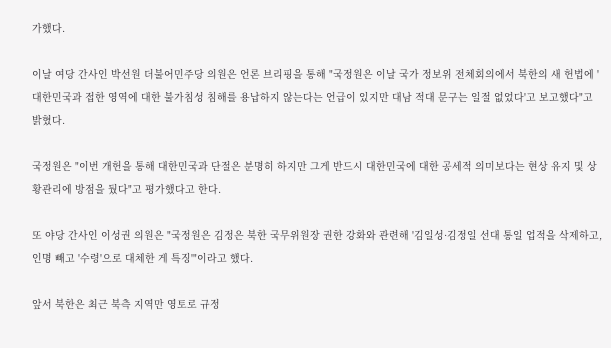가했다.

이날 여당 간사인 박선원 더불어민주당 의원은 언론 브리핑을 통해 "국정원은 이날 국가 정보위 전체회의에서 북한의 새 헌법에 '대한민국과 접한 영역에 대한 불가침성 침해를 용납하지 않는다는 언급이 있지만 대남 적대 문구는 일절 없었다'고 보고했다"고 밝혔다.

국정원은 "이번 개헌을 통해 대한민국과 단절은 분명히 하지만 그게 반드시 대한민국에 대한 공세적 의미보다는 현상 유지 및 상황관리에 방점을 뒀다"고 평가했다고 한다.

또 야당 간사인 이성권 의원은 "국정원은 김정은 북한 국무위원장 권한 강화와 관련해 '김일성·김정일 선대 통일 업적을 삭제하고, 인명 빼고 '수령'으로 대체한 게 특징'"이라고 했다.

앞서 북한은 최근 북측 지역만 영토로 규정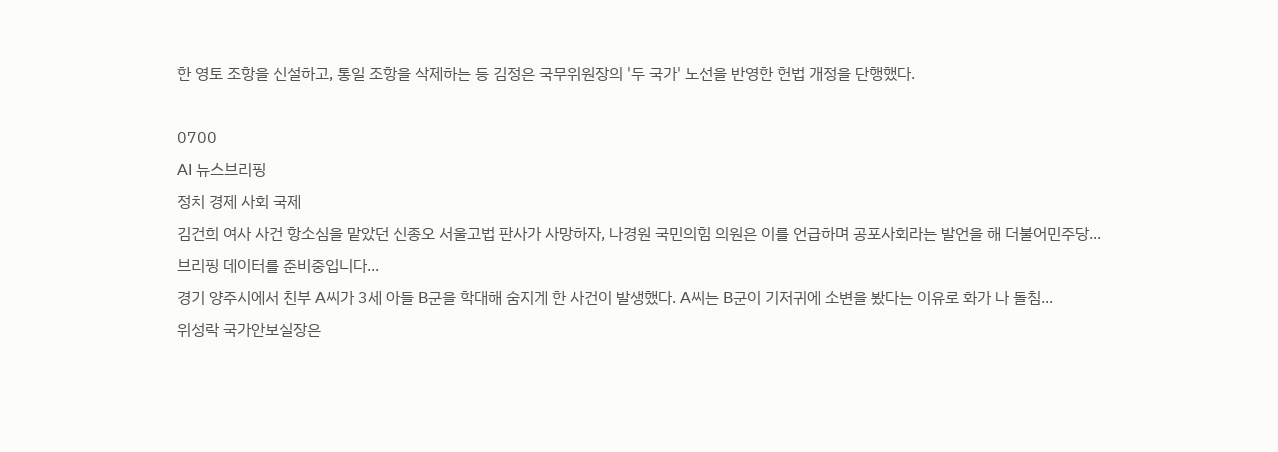한 영토 조항을 신설하고, 통일 조항을 삭제하는 등 김정은 국무위원장의 '두 국가' 노선을 반영한 헌법 개정을 단행했다.

0700
AI 뉴스브리핑
정치 경제 사회 국제
김건희 여사 사건 항소심을 맡았던 신종오 서울고법 판사가 사망하자, 나경원 국민의힘 의원은 이를 언급하며 공포사회라는 발언을 해 더불어민주당...
브리핑 데이터를 준비중입니다...
경기 양주시에서 친부 A씨가 3세 아들 B군을 학대해 숨지게 한 사건이 발생했다. A씨는 B군이 기저귀에 소변을 봤다는 이유로 화가 나 돌침...
위성락 국가안보실장은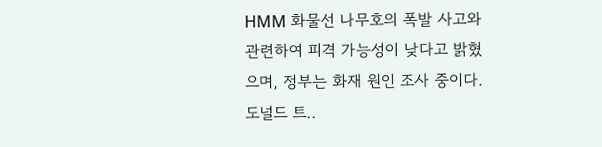HMM 화물선 나무호의 폭발 사고와 관련하여 피격 가능성이 낮다고 밝혔으며, 정부는 화재 원인 조사 중이다. 도널드 트..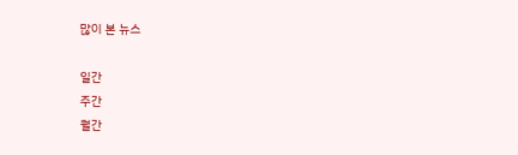많이 본 뉴스

일간
주간
월간